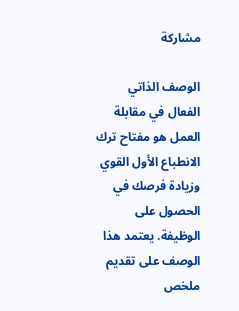مشاركة

الوصف الذاتي الفعال في مقابلة العمل هو مفتاح ترك الانطباع الأول القوي وزيادة فرصك في الحصول على الوظيفة. يعتمد هذا الوصف على تقديم ملخص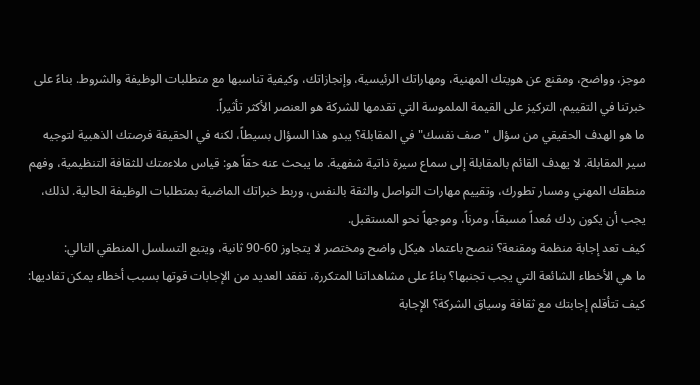موجز، وواضح، ومقنع عن هويتك المهنية، ومهاراتك الرئيسية، وإنجازاتك، وكيفية تناسبها مع متطلبات الوظيفة والشروط. بناءً على خبرتنا في التقييم، التركيز على القيمة الملموسة التي تقدمها للشركة هو العنصر الأكثر تأثيراً.
ما هو الهدف الحقيقي من سؤال "صف نفسك" في المقابلة؟ يبدو هذا السؤال بسيطاً، لكنه في الحقيقة فرصتك الذهبية لتوجيه سير المقابلة. لا يهدف القائم بالمقابلة إلى سماع سيرة ذاتية شفهية. ما يبحث عنه حقاً هو: قياس ملاءمتك للثقافة التنظيمية، وفهم منطقك المهني ومسار تطورك، وتقييم مهارات التواصل والثقة بالنفس، وربط خبراتك الماضية بمتطلبات الوظيفة الحالية. لذلك، يجب أن يكون ردك مُعداً مسبقاً، ومرناً، وموجهاً نحو المستقبل.
كيف تعد إجابة منظمة ومقنعة؟ ننصح باعتماد هيكل واضح ومختصر لا يتجاوز 60-90 ثانية، ويتبع التسلسل المنطقي التالي:
ما هي الأخطاء الشائعة التي يجب تجنبها؟ بناءً على مشاهداتنا المتكررة، تفقد العديد من الإجابات قوتها بسبب أخطاء يمكن تفاديها:
كيف تتأقلم إجابتك مع ثقافة وسياق الشركة؟ الإجابة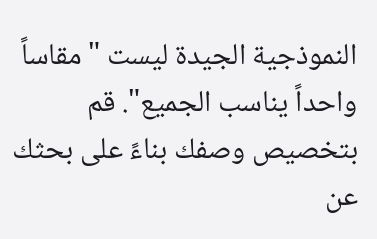النموذجية الجيدة ليست "مقاساً واحداً يناسب الجميع". قم بتخصيص وصفك بناءً على بحثك عن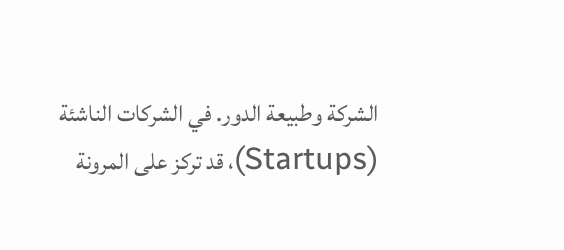الشركة وطبيعة الدور. في الشركات الناشئة (Startups)، قد تركز على المرونة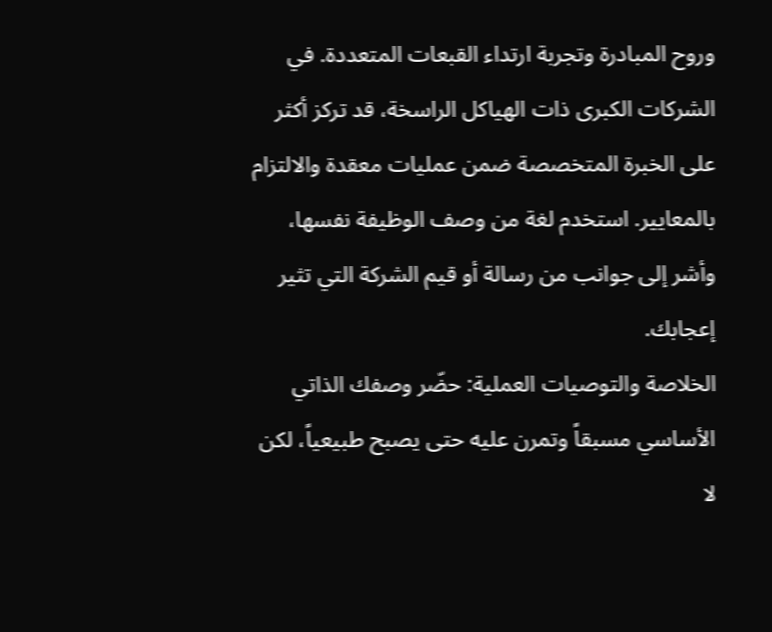وروح المبادرة وتجربة ارتداء القبعات المتعددة. في الشركات الكبرى ذات الهياكل الراسخة، قد تركز أكثر على الخبرة المتخصصة ضمن عمليات معقدة والالتزام بالمعايير. استخدم لغة من وصف الوظيفة نفسها، وأشر إلى جوانب من رسالة أو قيم الشركة التي تثير إعجابك.
الخلاصة والتوصيات العملية: حضّر وصفك الذاتي الأساسي مسبقاً وتمرن عليه حتى يصبح طبيعياً، لكن لا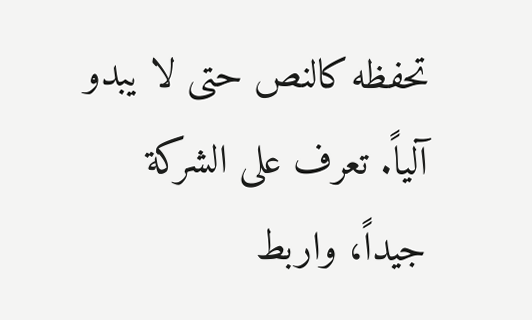تحفظه كالنص حتى لا يبدو آلياً. تعرف على الشركة جيداً، واربط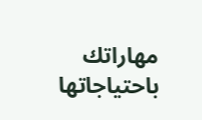مهاراتك باحتياجاتها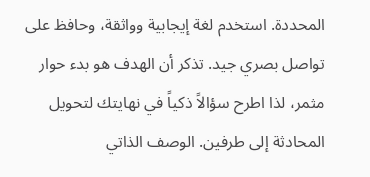المحددة. استخدم لغة إيجابية وواثقة، وحافظ على تواصل بصري جيد. تذكر أن الهدف هو بدء حوار مثمر، لذا اطرح سؤالاً ذكياً في نهايتك لتحويل المحادثة إلى طرفين. الوصف الذاتي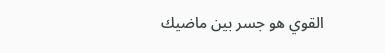القوي هو جسر بين ماضيك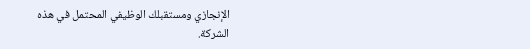الإنجازي ومستقبلك الوظيفي المحتمل في هذه الشركة.